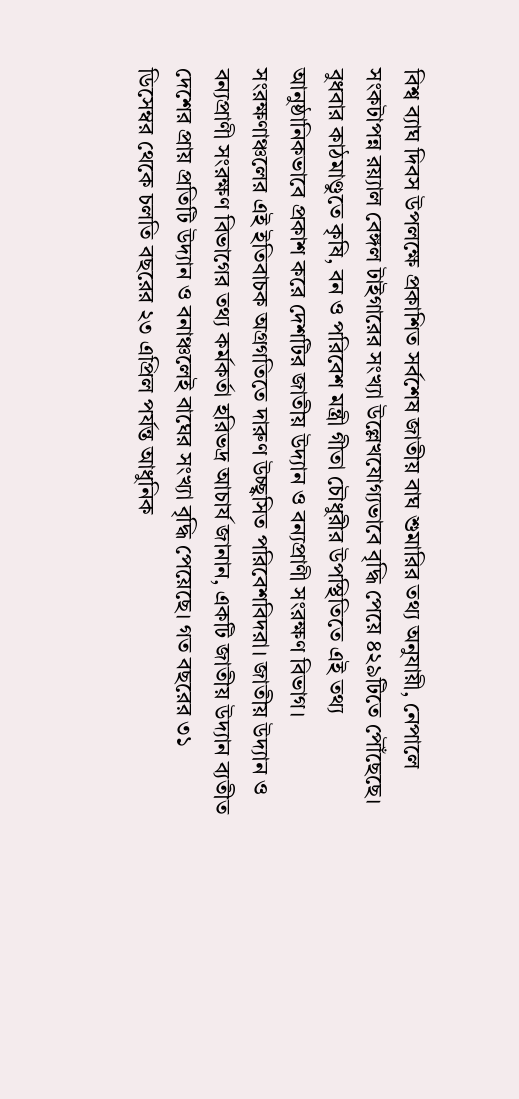বিশ্ব ব্যাঘ দিবস উপলক্ষে প্রকাশিত সর্বশেষ জাতীয় বাঘ শুমারির তথ্য অনুযায়ী, নেপালে সংকটাপন্ন রয়্যাল বেঙ্গল টাইগারের সংখ্যা উল্লেখযোগ্যভাবে বৃদ্ধি পেয়ে ৪২৯টিতে পৌঁছেছে। বুধবার কাঠমাণ্ডুতে কৃষি, বন ও পরিবেশ মন্ত্রী গীতা চৌধুরীর উপস্থিতিতে এই তথ্য আনুষ্ঠানিকভাবে প্রকাশ করে দেশটির জাতীয় উদ্যান ও বন্যপ্রাণী সংরক্ষণ বিভাগ।
সংরক্ষণাঞ্চলের এই ইতিবাচক অগ্রগতিতে দারুণ উচ্ছ্বসিত পরিবেশবিদরা। জাতীয় উদ্যান ও বন্যপ্রাণী সংরক্ষণ বিভাগের তথ্য কর্মকর্তা হরিভদ্র আচার্য জানান, একটি জাতীয় উদ্যান ব্যতীত দেশের প্রায় প্রতিটি উদ্যান ও বনাঞ্চলেই বাঘের সংখ্যা বৃদ্ধি পেয়েছে। গত বছরের ৩১ ডিসেম্বর থেকে চলতি বছরের ২৩ এপ্রিল পর্যন্ত আধুনিক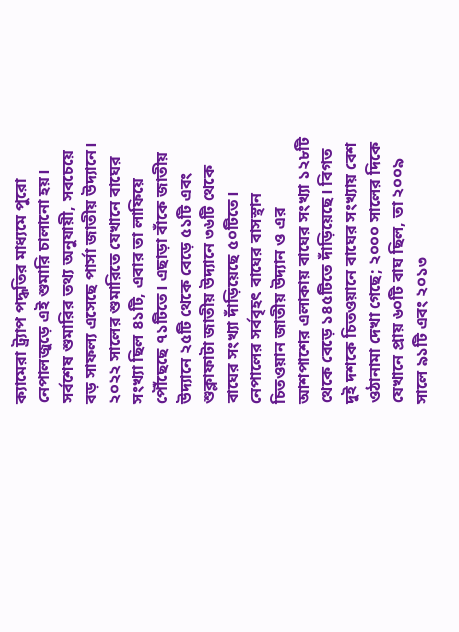ক্যামেরা ট্র্যাপ পদ্ধতির মাধ্যমে পুরো নেপালজুড়ে এই শুমারি চালানো হয়।
সর্বশেষ শুমারির তথ্য অনুযায়ী, সবচেয়ে বড় সাফল্য এসেছে পার্সা জাতীয় উদ্যানে। ২০২২ সালের শুমারিতে যেখানে বাঘের সংখ্যা ছিল ৪১টি, এবার তা লাফিয়ে পৌঁছেছে ৭১টিতে। এছাড়া বাঁকে জাতীয় উদ্যানে ২৫টি থেকে বেড়ে ৫১টি এবং শুক্লাফাটা জাতীয় উদ্যানে ৩৬টি থেকে বাঘের সংখ্যা দাঁড়িয়েছে ৫০টিতে।
নেপালের সর্ববৃহৎ বাঘের বাসস্থান চিতওয়ান জাতীয় উদ্যান ও এর আশপাশের এলাকায় বাঘের সংখ্যা ১২৮টি থেকে বেড়ে ১৪৫টিতে দাঁড়িয়েছে। বিগত দুই দশকে চিতওয়ানে বাঘের সংখ্যায় বেশ ওঠানামা দেখা গেছে; ২০০০ সালের দিকে যেখানে প্রায় ৬০টি বাঘ ছিল, তা ২০০৯ সালে ৯১টি এবং ২০১৩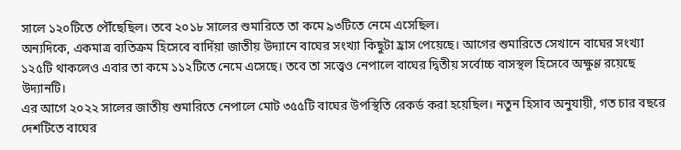সালে ১২০টিতে পৌঁছেছিল। তবে ২০১৮ সালের শুমারিতে তা কমে ৯৩টিতে নেমে এসেছিল।
অন্যদিকে, একমাত্র ব্যতিক্রম হিসেবে বার্দিয়া জাতীয় উদ্যানে বাঘের সংখ্যা কিছুটা হ্রাস পেয়েছে। আগের শুমারিতে সেখানে বাঘের সংখ্যা ১২৫টি থাকলেও এবার তা কমে ১১২টিতে নেমে এসেছে। তবে তা সত্ত্বেও নেপালে বাঘের দ্বিতীয় সর্বোচ্চ বাসস্থল হিসেবে অক্ষুণ্ণ রয়েছে উদ্যানটি।
এর আগে ২০২২ সালের জাতীয় শুমারিতে নেপালে মোট ৩৫৫টি বাঘের উপস্থিতি রেকর্ড করা হয়েছিল। নতুন হিসাব অনুযায়ী, গত চার বছরে দেশটিতে বাঘের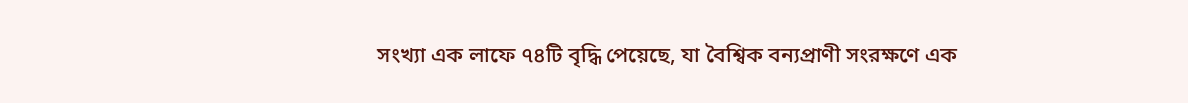সংখ্যা এক লাফে ৭৪টি বৃদ্ধি পেয়েছে, যা বৈশ্বিক বন্যপ্রাণী সংরক্ষণে এক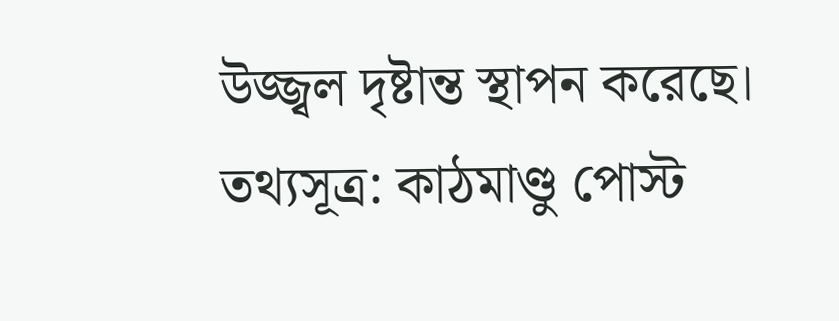উজ্জ্বল দৃষ্টান্ত স্থাপন করেছে।
তথ্যসূত্র: কাঠমাণ্ডু পোস্ট